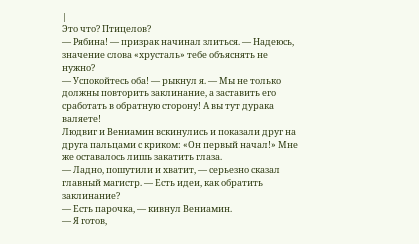|
Это что? Птицелов?
— Рябина! — призрак начинал злиться. — Надеюсь, значение слова «хрусталь» тебе объяснять не нужно?
— Успокойтесь оба! — рыкнул я. — Мы не только должны повторить заклинание, а заставить его сработать в обратную сторону! А вы тут дурака валяете!
Людвиг и Вениамин вскинулись и показали друг на друга пальцами с криком: «Он первый начал!» Мне же оставалось лишь закатить глаза.
— Ладно, пошутили и хватит, — серьезно сказал главный магистр. — Есть идеи, как обратить заклинание?
— Есть парочка, — кивнул Вениамин.
— Я готов,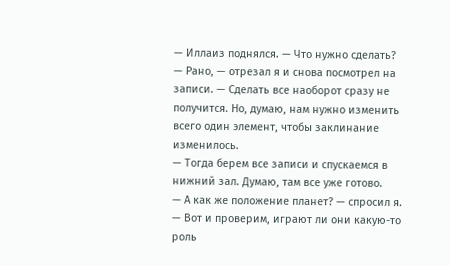— Иллаиз поднялся. — Что нужно сделать?
— Рано, — отрезал я и снова посмотрел на записи. — Сделать все наоборот сразу не получится. Но, думаю, нам нужно изменить всего один элемент, чтобы заклинание изменилось.
— Тогда берем все записи и спускаемся в нижний зал. Думаю, там все уже готово.
— А как же положение планет? — спросил я.
— Вот и проверим, играют ли они какую-то роль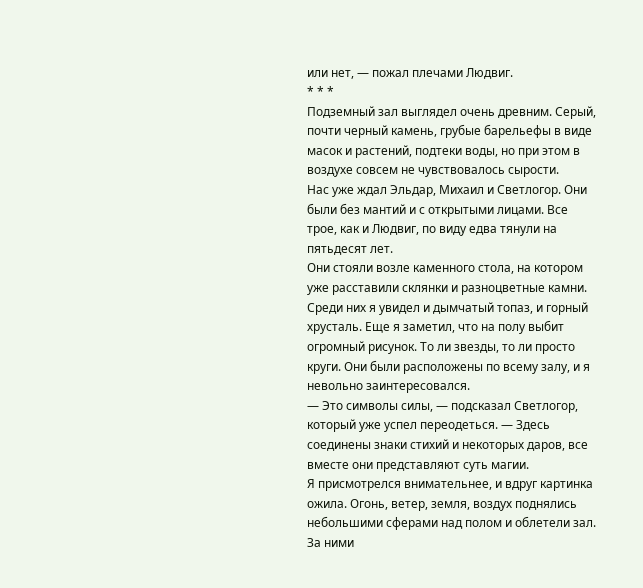или нет, — пожал плечами Людвиг.
* * *
Подземный зал выглядел очень древним. Серый, почти черный камень, грубые барельефы в виде масок и растений, подтеки воды, но при этом в воздухе совсем не чувствовалось сырости.
Нас уже ждал Эльдар, Михаил и Светлогор. Они были без мантий и с открытыми лицами. Все трое, как и Людвиг, по виду едва тянули на пятьдесят лет.
Они стояли возле каменного стола, на котором уже расставили склянки и разноцветные камни. Среди них я увидел и дымчатый топаз, и горный хрусталь. Еще я заметил, что на полу выбит огромный рисунок. То ли звезды, то ли просто круги. Они были расположены по всему залу, и я невольно заинтересовался.
— Это символы силы, — подсказал Светлогор, который уже успел переодеться. — Здесь соединены знаки стихий и некоторых даров, все вместе они представляют суть магии.
Я присмотрелся внимательнее, и вдруг картинка ожила. Огонь, ветер, земля, воздух поднялись небольшими сферами над полом и облетели зал. За ними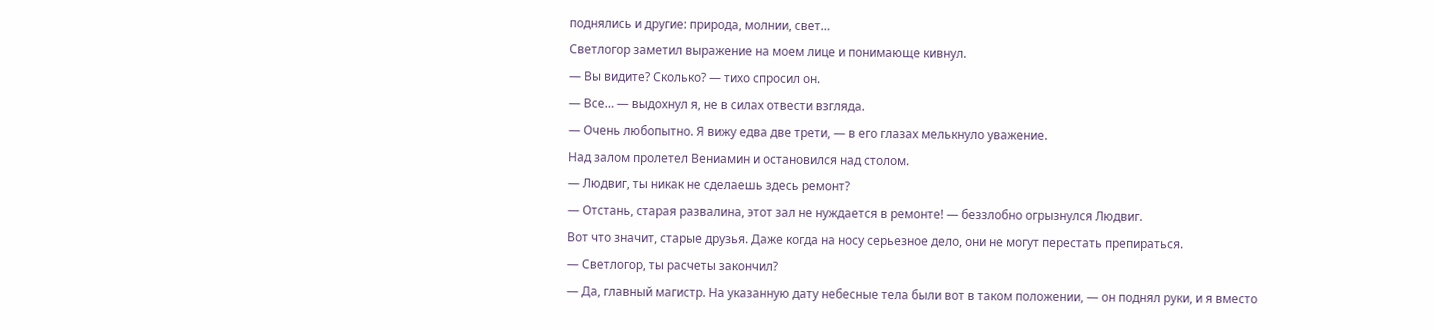поднялись и другие: природа, молнии, свет…
Светлогор заметил выражение на моем лице и понимающе кивнул.
— Вы видите? Сколько? — тихо спросил он.
— Все… — выдохнул я, не в силах отвести взгляда.
— Очень любопытно. Я вижу едва две трети, — в его глазах мелькнуло уважение.
Над залом пролетел Вениамин и остановился над столом.
— Людвиг, ты никак не сделаешь здесь ремонт?
— Отстань, старая развалина, этот зал не нуждается в ремонте! — беззлобно огрызнулся Людвиг.
Вот что значит, старые друзья. Даже когда на носу серьезное дело, они не могут перестать препираться.
— Светлогор, ты расчеты закончил?
— Да, главный магистр. На указанную дату небесные тела были вот в таком положении, — он поднял руки, и я вместо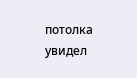потолка увидел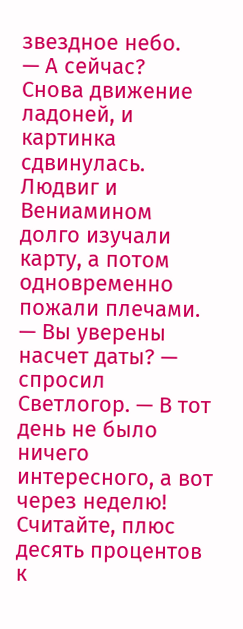звездное небо.
— А сейчас?
Снова движение ладоней, и картинка сдвинулась. Людвиг и Вениамином долго изучали карту, а потом одновременно пожали плечами.
— Вы уверены насчет даты? — спросил Светлогор. — В тот день не было ничего интересного, а вот через неделю! Считайте, плюс десять процентов к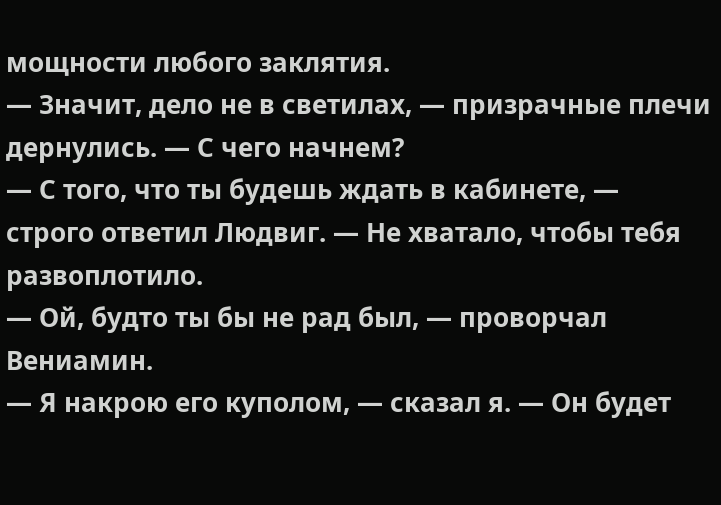мощности любого заклятия.
— Значит, дело не в светилах, — призрачные плечи дернулись. — С чего начнем?
— С того, что ты будешь ждать в кабинете, — строго ответил Людвиг. — Не хватало, чтобы тебя развоплотило.
— Ой, будто ты бы не рад был, — проворчал Вениамин.
— Я накрою его куполом, — сказал я. — Он будет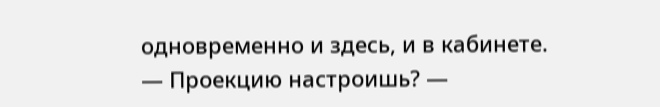одновременно и здесь, и в кабинете.
— Проекцию настроишь? —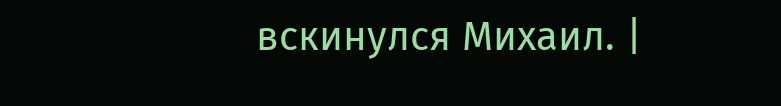вскинулся Михаил. |